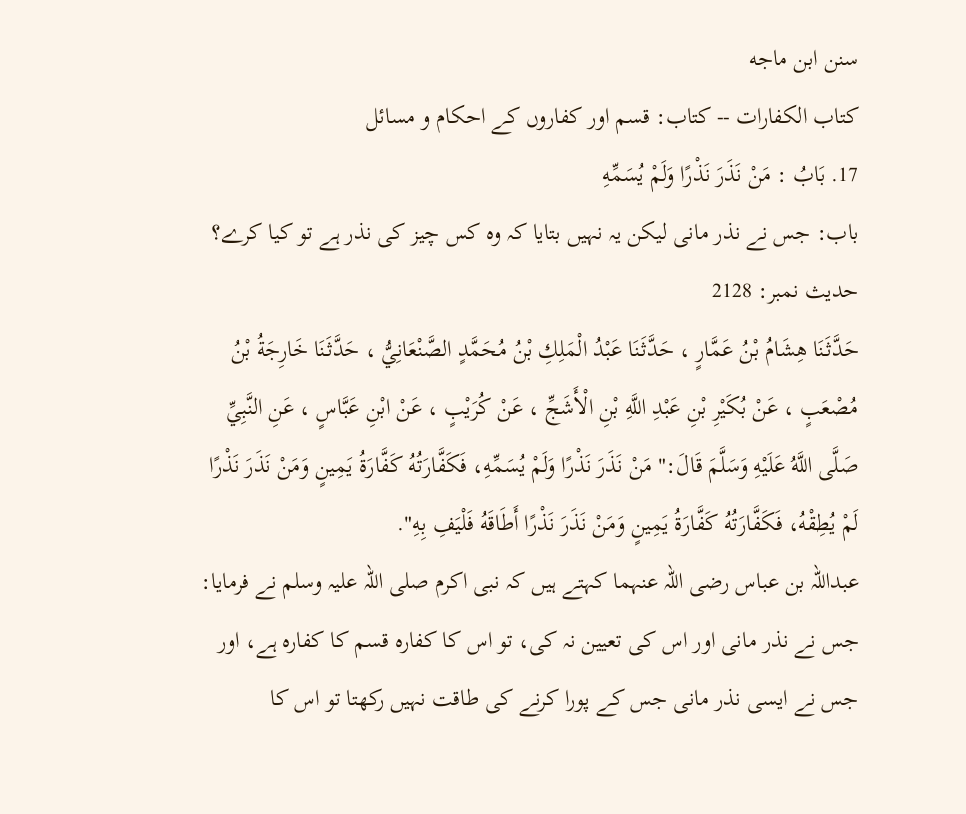سنن ابن ماجه
كتاب الكفارات -- کتاب: قسم اور کفاروں کے احکام و مسائل
17. بَابُ : مَنْ نَذَرَ نَذْرًا وَلَمْ يُسَمِّهِ
باب: جس نے نذر مانی لیکن یہ نہیں بتایا کہ وہ کس چیز کی نذر ہے تو کیا کرے؟
حدیث نمبر: 2128
حَدَّثَنَا هِشَامُ بْنُ عَمَّارٍ ، حَدَّثَنَا عَبْدُ الْمَلِكِ بْنُ مُحَمَّدٍ الصَّنْعَانِيُّ ، حَدَّثَنَا خَارِجَةُ بْنُ مُصْعَبٍ ، عَنْ بُكَيْرِ بْنِ عَبْدِ اللَّهِ بْنِ الْأَشَجِّ ، عَنْ كُرَيْبٍ ، عَنْ ابْنِ عَبَّاسٍ ، عَنِ النَّبِيِّ صَلَّى اللَّهُ عَلَيْهِ وَسَلَّمَ قَالَ:" مَنْ نَذَرَ نَذْرًا وَلَمْ يُسَمِّهِ، فَكَفَّارَتُهُ كَفَّارَةُ يَمِينٍ وَمَنْ نَذَرَ نَذْرًا لَمْ يُطِقْهُ، فَكَفَّارَتُهُ كَفَّارَةُ يَمِينٍ وَمَنْ نَذَرَ نَذْرًا أَطَاقَهُ فَلْيَفِ بِهِ".
عبداللہ بن عباس رضی اللہ عنہما کہتے ہیں کہ نبی اکرم صلی اللہ علیہ وسلم نے فرمایا: جس نے نذر مانی اور اس کی تعیین نہ کی، تو اس کا کفارہ قسم کا کفارہ ہے، اور جس نے ایسی نذر مانی جس کے پورا کرنے کی طاقت نہیں رکھتا تو اس کا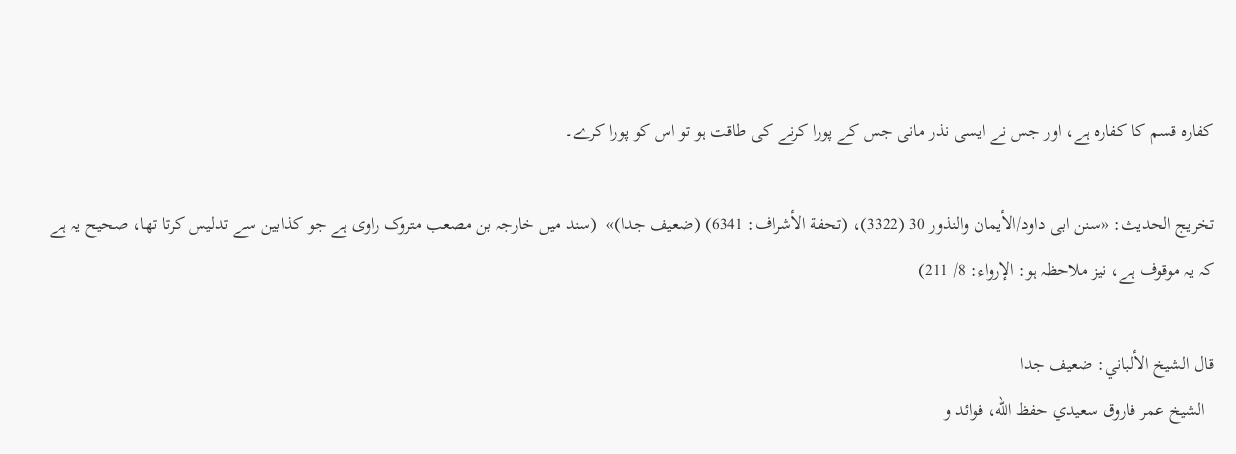کفارہ قسم کا کفارہ ہے، اور جس نے ایسی نذر مانی جس کے پورا کرنے کی طاقت ہو تو اس کو پورا کرے۔

تخریج الحدیث: «سنن ابی داود/الأیمان والنذور 30 (3322)، (تحفة الأشراف: 6341) (ضعیف جدا)»  (سند میں خارجہ بن مصعب متروک راوی ہے جو کذابین سے تدلیس کرتا تھا، صحیح یہ ہے کہ یہ موقوف ہے، نیز ملاحظہ ہو: الإرواء: 8/ 211)

قال الشيخ الألباني: ضعيف جدا
  الشيخ عمر فاروق سعيدي حفظ الله، فوائد و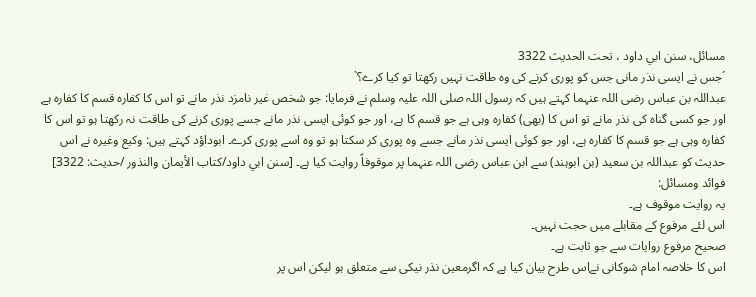مسائل، سنن ابي داود ، تحت الحديث 3322
´جس نے ایسی نذر مانی جس کو پوری کرنے کی وہ طاقت نہیں رکھتا تو کیا کرے؟`
عبداللہ بن عباس رضی اللہ عنہما کہتے ہیں کہ رسول اللہ صلی اللہ علیہ وسلم نے فرمایا: جو شخص غیر نامزد نذر مانے تو اس کا کفارہ قسم کا کفارہ ہے اور جو کسی گناہ کی نذر مانے تو اس کا (بھی) کفارہ وہی ہے جو قسم کا ہے، اور جو کوئی ایسی نذر مانے جسے پوری کرنے کی طاقت نہ رکھتا ہو تو اس کا کفارہ وہی ہے جو قسم کا کفارہ ہے، اور جو کوئی ایسی نذر مانے جسے وہ پوری کر سکتا ہو تو وہ اسے پوری کرے۔ ابوداؤد کہتے ہیں: وکیع وغیرہ نے اس حدیث کو عبداللہ بن سعید (بن ابوہند) سے ابن عباس رضی اللہ عنہما پر موقوفاً روایت کیا ہے۔ [سنن ابي داود/كتاب الأيمان والنذور /حدیث: 3322]
فوائد ومسائل:
یہ روایت موقوف ہے۔
اس لئے مرفوع کے مقابلے میں حجت نہیں۔
صحیح مرفوع روایات سے جو ثابت ہے۔
اس کا خلاصہ امام شوکانی نےاس طرح بیان کیا ہے کہ اگرمعین نذر نیکی سے متعلق ہو لیکن اس پر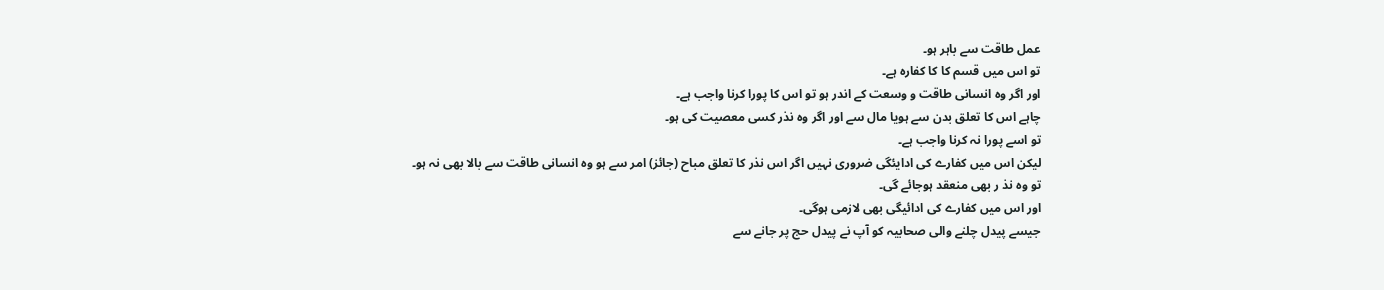عمل طاقت سے باہر ہو۔
تو اس میں قسم کا کا کفارہ ہے۔
اور اگر وہ انسانی طاقت و وسعت کے اندر ہو تو اس کا پورا کرنا واجب ہے۔
چاہے اس کا تعلق بدن سے ہویا مال سے اور اگر وہ نذر کسی معصیت کی ہو۔
تو اسے پورا نہ کرنا واجب ہے۔
لیکن اس میں کفارے کی ادایئگی ضروری نہیں اگر اس نذر کا تعلق مباح (جائز) امر سے ہو وہ انسانی طاقت سے بالا بھی نہ ہو۔
تو وہ نذ ر بھی منعقد ہوجائے گی۔
اور اس میں کفارے کی ادائیگی بھی لازمی ہوگی۔
جیسے پیدل چلنے والی صحابیہ کو آپ نے پیدل حج پر جانے سے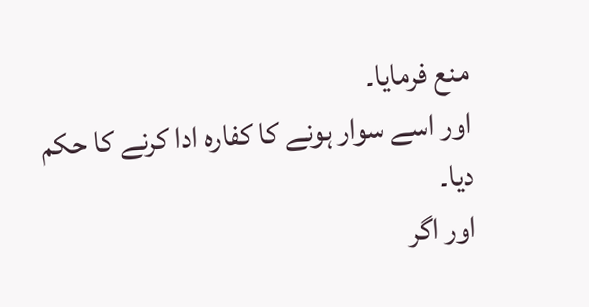منع فرمایا۔
اور اسے سوار ہونے کا کفارہ ادا کرنے کا حکم دیا۔
اور اگر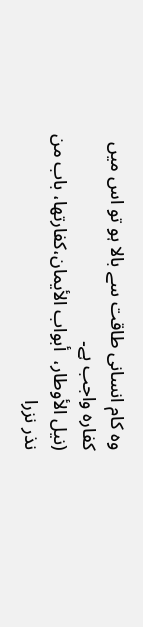وہ کام انسانی طاقت سے بالا ہو تو اس میں کفارہ واجب ہے۔
(نیل الأوطار،  أبواب الأیمان،کفارتھا، باب من نذر نزرا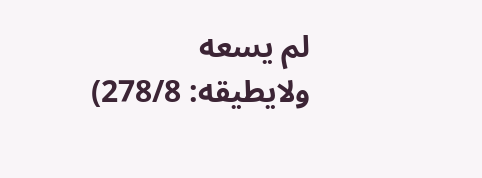لم یسعه ولایطیقه: 278/8)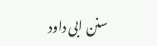سنن ابی داود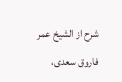شرح از الشیخ عمر فاروق سعدی،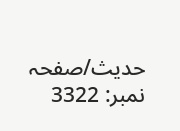حدیث/صفحہ نمبر: 3322